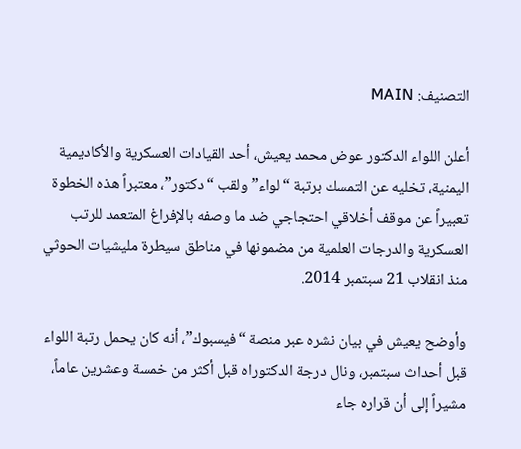التصنيف: MAIN

أعلن اللواء الدكتور عوض محمد يعيش، أحد القيادات العسكرية والأكاديمية اليمنية، تخليه عن التمسك برتبة “لواء” ولقب “دكتور”، معتبراً هذه الخطوة تعبيراً عن موقف أخلاقي احتجاجي ضد ما وصفه بالإفراغ المتعمد للرتب العسكرية والدرجات العلمية من مضمونها في مناطق سيطرة مليشيات الحوثي منذ انقلاب 21 سبتمبر 2014.

وأوضح يعيش في بيان نشره عبر منصة “فيسبوك”، أنه كان يحمل رتبة اللواء قبل أحداث سبتمبر، ونال درجة الدكتوراه قبل أكثر من خمسة وعشرين عاماً، مشيراً إلى أن قراره جاء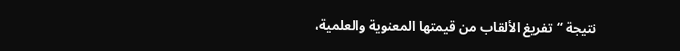نتيجة “تفريغ الألقاب من قيمتها المعنوية والعلمية،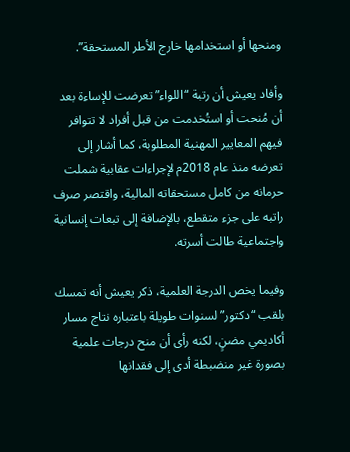ومنحها أو استخدامها خارج الأطر المستحقة”.

وأفاد يعيش أن رتبة “اللواء” تعرضت للإساءة بعد أن مُنحت أو استُخدمت من قبل أفراد لا تتوافر فيهم المعايير المهنية المطلوبة، كما أشار إلى تعرضه منذ عام 2018م لإجراءات عقابية شملت حرمانه من كامل مستحقاته المالية، واقتصر صرف راتبه على جزء متقطع، بالإضافة إلى تبعات إنسانية واجتماعية طالت أسرته.

وفيما يخص الدرجة العلمية، ذكر يعيش أنه تمسك بلقب “دكتور” لسنوات طويلة باعتباره نتاج مسار أكاديمي مضنٍ، لكنه رأى أن منح درجات علمية بصورة غير منضبطة أدى إلى فقدانها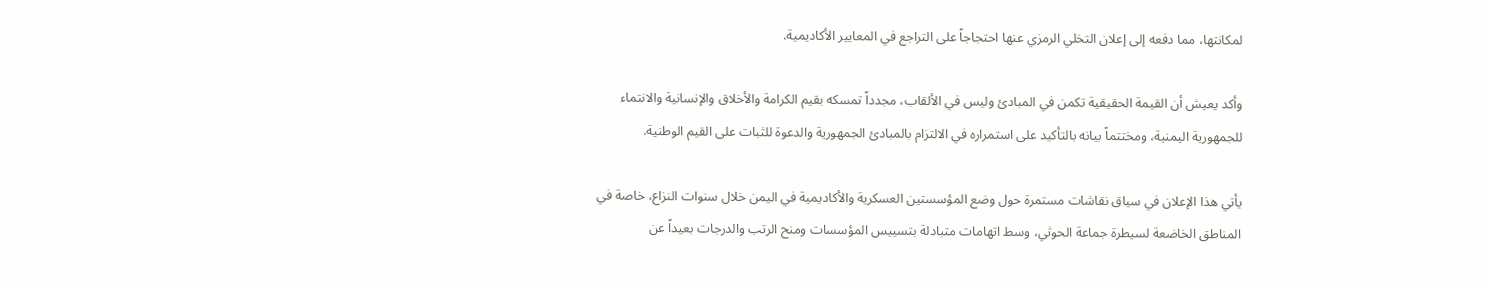لمكانتها، مما دفعه إلى إعلان التخلي الرمزي عنها احتجاجاً على التراجع في المعايير الأكاديمية.

وأكد يعيش أن القيمة الحقيقية تكمن في المبادئ وليس في الألقاب، مجدداً تمسكه بقيم الكرامة والأخلاق والإنسانية والانتماء للجمهورية اليمنية، ومختتماً بيانه بالتأكيد على استمراره في الالتزام بالمبادئ الجمهورية والدعوة للثبات على القيم الوطنية.

يأتي هذا الإعلان في سياق نقاشات مستمرة حول وضع المؤسستين العسكرية والأكاديمية في اليمن خلال سنوات النزاع، خاصة في المناطق الخاضعة لسيطرة جماعة الحوثي، وسط اتهامات متبادلة بتسييس المؤسسات ومنح الرتب والدرجات بعيداً عن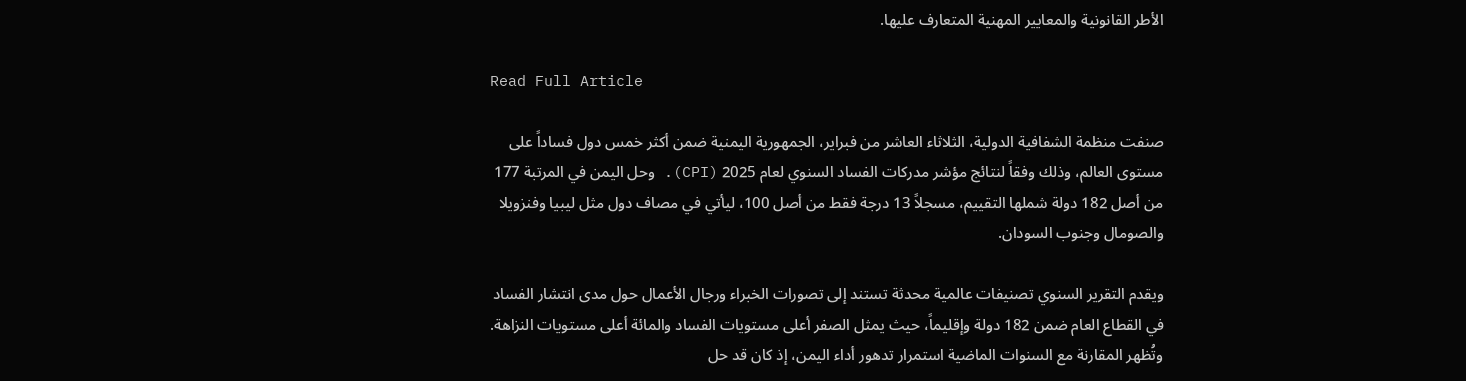الأطر القانونية والمعايير المهنية المتعارف عليها.

Read Full Article

صنفت منظمة الشفافية الدولية، الثلاثاء العاشر من فبراير، الجمهورية اليمنية ضمن أكثر خمس دول فساداً على مستوى العالم، وذلك وفقاً لنتائج مؤشر مدركات الفساد السنوي لعام 2025 (CPI). وحل اليمن في المرتبة 177 من أصل 182 دولة شملها التقييم، مسجلاً 13 درجة فقط من أصل 100، ليأتي في مصاف دول مثل ليبيا وفنزويلا والصومال وجنوب السودان.

ويقدم التقرير السنوي تصنيفات عالمية محدثة تستند إلى تصورات الخبراء ورجال الأعمال حول مدى انتشار الفساد في القطاع العام ضمن 182 دولة وإقليماً، حيث يمثل الصفر أعلى مستويات الفساد والمائة أعلى مستويات النزاهة. وتُظهر المقارنة مع السنوات الماضية استمرار تدهور أداء اليمن، إذ كان قد حل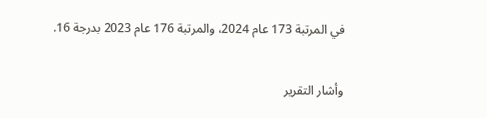في المرتبة 173 عام 2024، والمرتبة 176 عام 2023 بدرجة 16.

وأشار التقرير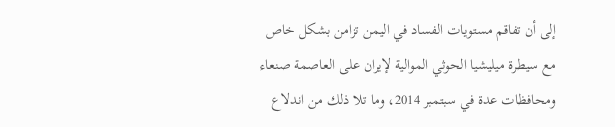إلى أن تفاقم مستويات الفساد في اليمن تزامن بشكل خاص مع سيطرة ميليشيا الحوثي الموالية لإيران على العاصمة صنعاء ومحافظات عدة في سبتمبر 2014، وما تلا ذلك من اندلاع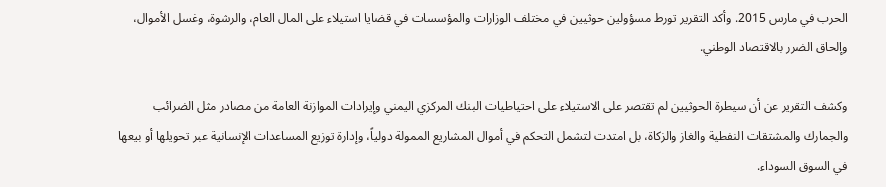الحرب في مارس 2015. وأكد التقرير تورط مسؤولين حوثيين في مختلف الوزارات والمؤسسات في قضايا استيلاء على المال العام، والرشوة، وغسل الأموال، وإلحاق الضرر بالاقتصاد الوطني.

وكشف التقرير عن أن سيطرة الحوثيين لم تقتصر على الاستيلاء على احتياطيات البنك المركزي اليمني وإيرادات الموازنة العامة من مصادر مثل الضرائب والجمارك والمشتقات النفطية والغاز والزكاة، بل امتدت لتشمل التحكم في أموال المشاريع الممولة دولياً، وإدارة توزيع المساعدات الإنسانية عبر تحويلها أو بيعها في السوق السوداء.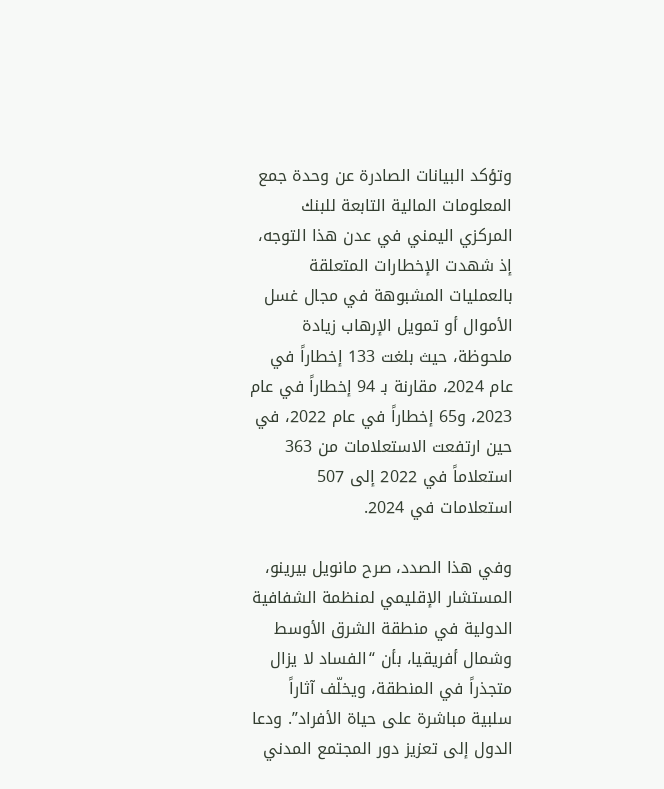وتؤكد البيانات الصادرة عن وحدة جمع المعلومات المالية التابعة للبنك المركزي اليمني في عدن هذا التوجه، إذ شهدت الإخطارات المتعلقة بالعمليات المشبوهة في مجال غسل الأموال أو تمويل الإرهاب زيادة ملحوظة، حيث بلغت 133 إخطاراً في عام 2024، مقارنة بـ 94 إخطاراً في عام 2023، و65 إخطاراً في عام 2022، في حين ارتفعت الاستعلامات من 363 استعلاماً في 2022 إلى 507 استعلامات في 2024.

وفي هذا الصدد، صرح مانويل بيرينو، المستشار الإقليمي لمنظمة الشفافية الدولية في منطقة الشرق الأوسط وشمال أفريقيا، بأن “الفساد لا يزال متجذراً في المنطقة، ويخلّف آثاراً سلبية مباشرة على حياة الأفراد”. ودعا الدول إلى تعزيز دور المجتمع المدني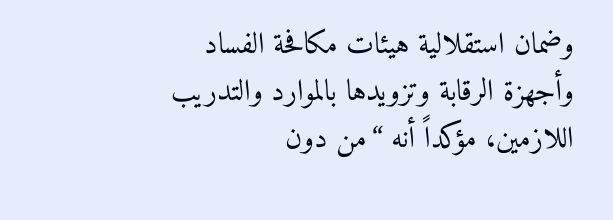وضمان استقلالية هيئات مكافحة الفساد وأجهزة الرقابة وتزويدها بالموارد والتدريب اللازمين، مؤكداً أنه “من دون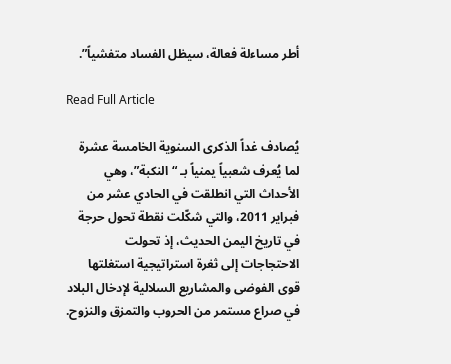أطر مساءلة فعالة، سيظل الفساد متفشياً”.

Read Full Article

يُصادف غداً الذكرى السنوية الخامسة عشرة لما يُعرف شعبياً يمنياً بـ “النكبة”، وهي الأحداث التي انطلقت في الحادي عشر من فبراير 2011، والتي شكّلت نقطة تحول حرجة في تاريخ اليمن الحديث، إذ تحولت الاحتجاجات إلى ثغرة استراتيجية استغلتها قوى الفوضى والمشاريع السلالية لإدخال البلاد في صراع مستمر من الحروب والتمزق والنزوح.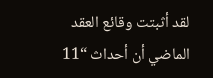لقد أثبتت وقائع العقد الماضي أن أحداث “11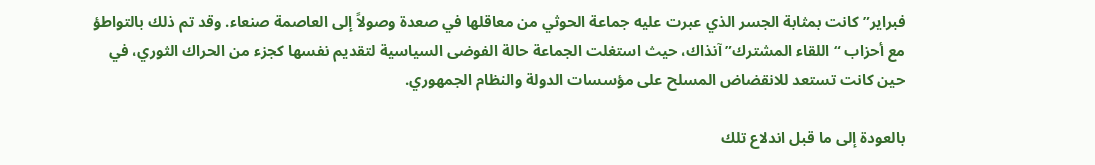فبراير” كانت بمثابة الجسر الذي عبرت عليه جماعة الحوثي من معاقلها في صعدة وصولاً إلى العاصمة صنعاء. وقد تم ذلك بالتواطؤ مع أحزاب “اللقاء المشترك” آنذاك، حيث استغلت الجماعة حالة الفوضى السياسية لتقديم نفسها كجزء من الحراك الثوري، في حين كانت تستعد للانقضاض المسلح على مؤسسات الدولة والنظام الجمهوري.

بالعودة إلى ما قبل اندلاع تلك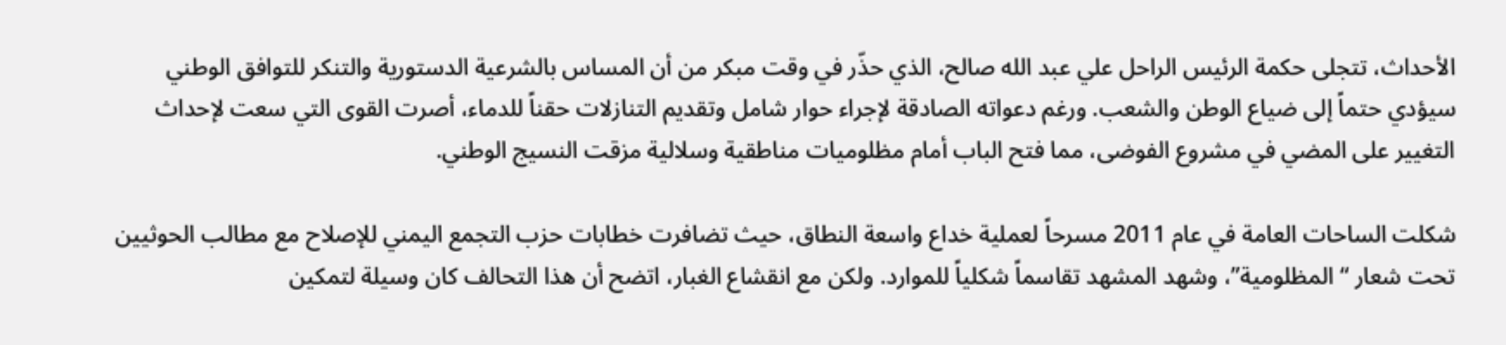الأحداث، تتجلى حكمة الرئيس الراحل علي عبد الله صالح، الذي حذّر في وقت مبكر من أن المساس بالشرعية الدستورية والتنكر للتوافق الوطني سيؤدي حتماً إلى ضياع الوطن والشعب. ورغم دعواته الصادقة لإجراء حوار شامل وتقديم التنازلات حقناً للدماء، أصرت القوى التي سعت لإحداث التغيير على المضي في مشروع الفوضى، مما فتح الباب أمام مظلوميات مناطقية وسلالية مزقت النسيج الوطني.

شكلت الساحات العامة في عام 2011 مسرحاً لعملية خداع واسعة النطاق، حيث تضافرت خطابات حزب التجمع اليمني للإصلاح مع مطالب الحوثيين تحت شعار “المظلومية”، وشهد المشهد تقاسماً شكلياً للموارد. ولكن مع انقشاع الغبار، اتضح أن هذا التحالف كان وسيلة لتمكين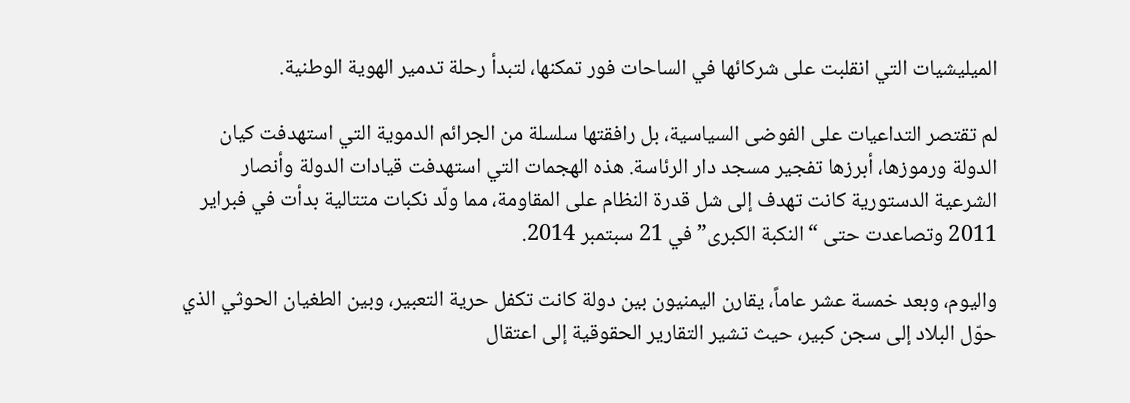الميليشيات التي انقلبت على شركائها في الساحات فور تمكنها، لتبدأ رحلة تدمير الهوية الوطنية.

لم تقتصر التداعيات على الفوضى السياسية، بل رافقتها سلسلة من الجرائم الدموية التي استهدفت كيان الدولة ورموزها، أبرزها تفجير مسجد دار الرئاسة. هذه الهجمات التي استهدفت قيادات الدولة وأنصار الشرعية الدستورية كانت تهدف إلى شل قدرة النظام على المقاومة، مما ولّد نكبات متتالية بدأت في فبراير 2011 وتصاعدت حتى “النكبة الكبرى” في 21 سبتمبر 2014.

واليوم، وبعد خمسة عشر عاماً، يقارن اليمنيون بين دولة كانت تكفل حرية التعبير، وبين الطغيان الحوثي الذي حوّل البلاد إلى سجن كبير، حيث تشير التقارير الحقوقية إلى اعتقال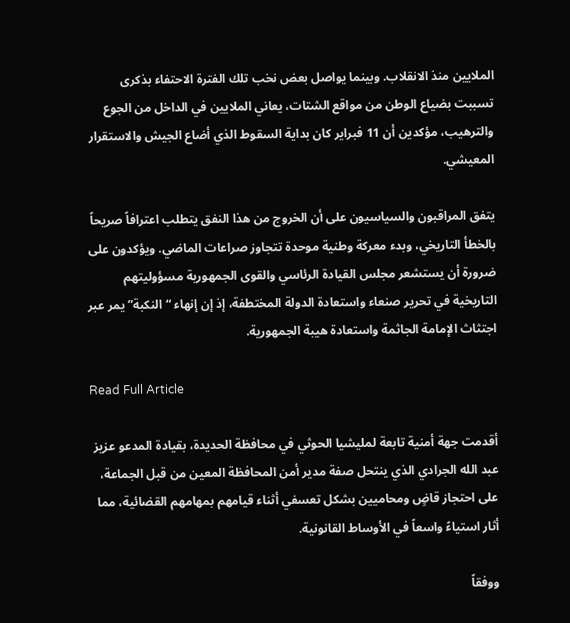الملايين منذ الانقلاب. وبينما يواصل بعض نخب تلك الفترة الاحتفاء بذكرى تسببت بضياع الوطن من مواقع الشتات، يعاني الملايين في الداخل من الجوع والترهيب، مؤكدين أن 11 فبراير كان بداية السقوط الذي أضاع الجيش والاستقرار المعيشي.

يتفق المراقبون والسياسيون على أن الخروج من هذا النفق يتطلب اعترافاً صريحاً بالخطأ التاريخي، وبدء معركة وطنية موحدة تتجاوز صراعات الماضي. ويؤكدون على ضرورة أن يستشعر مجلس القيادة الرئاسي والقوى الجمهورية مسؤوليتهم التاريخية في تحرير صنعاء واستعادة الدولة المختطفة، إذ إن إنهاء “النكبة” يمر عبر اجتثاث الإمامة الجاثمة واستعادة هيبة الجمهورية.

Read Full Article

أقدمت جهة أمنية تابعة لمليشيا الحوثي في محافظة الحديدة، بقيادة المدعو عزيز عبد الله الجرادي الذي ينتحل صفة مدير أمن المحافظة المعين من قبل الجماعة، على احتجاز قاضٍ ومحاميين بشكل تعسفي أثناء قيامهم بمهامهم القضائية، مما أثار استياءً واسعاً في الأوساط القانونية.

ووفقاً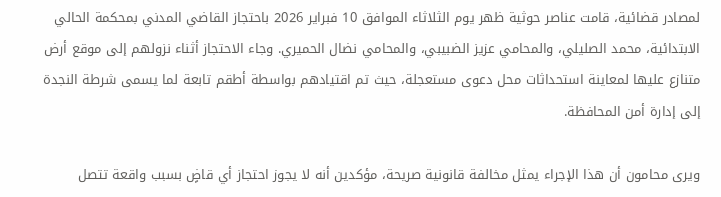لمصادر قضائية، قامت عناصر حوثية ظهر يوم الثلاثاء الموافق 10 فبراير 2026 باحتجاز القاضي المدني بمحكمة الحالي الابتدائية، محمد الصليلي، والمحامي عزيز الضبيبي، والمحامي نضال الحميري. وجاء الاحتجاز أثناء نزولهم إلى موقع أرض متنازع عليها لمعاينة استحداثات محل دعوى مستعجلة، حيث تم اقتيادهم بواسطة أطقم تابعة لما يسمى شرطة النجدة إلى إدارة أمن المحافظة.

ويرى محامون أن هذا الإجراء يمثل مخالفة قانونية صريحة، مؤكدين أنه لا يجوز احتجاز أي قاضٍ بسبب واقعة تتصل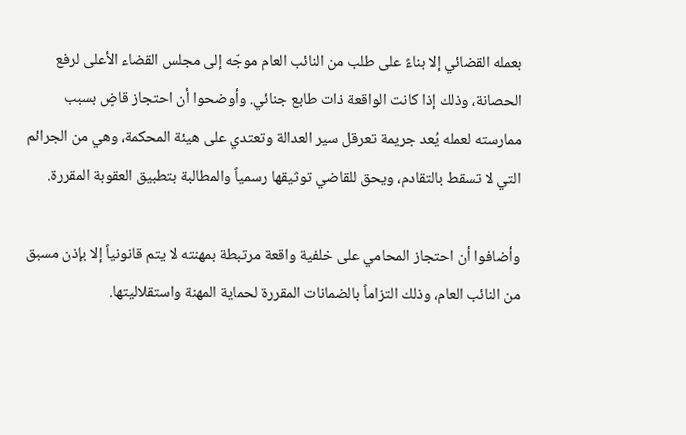بعمله القضائي إلا بناءً على طلب من النائب العام موجّه إلى مجلس القضاء الأعلى لرفع الحصانة، وذلك إذا كانت الواقعة ذات طابع جنائي. وأوضحوا أن احتجاز قاضٍ بسبب ممارسته لعمله يُعد جريمة تعرقل سير العدالة وتعتدي على هيئة المحكمة، وهي من الجرائم التي لا تسقط بالتقادم، ويحق للقاضي توثيقها رسمياً والمطالبة بتطبيق العقوبة المقررة.

وأضافوا أن احتجاز المحامي على خلفية واقعة مرتبطة بمهنته لا يتم قانونياً إلا بإذن مسبق من النائب العام، وذلك التزاماً بالضمانات المقررة لحماية المهنة واستقلاليتها.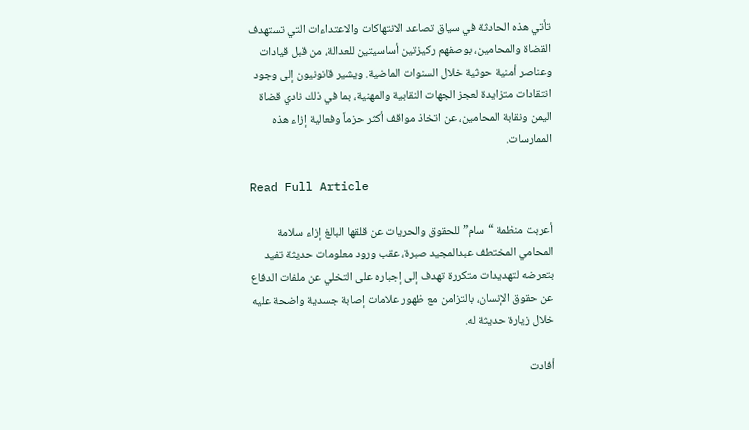تأتي هذه الحادثة في سياق تصاعد الانتهاكات والاعتداءات التي تستهدف القضاة والمحامين، بوصفهم ركيزتين أساسيتين للعدالة، من قبل قيادات وعناصر أمنية حوثية خلال السنوات الماضية. ويشير قانونيون إلى وجود انتقادات متزايدة لعجز الجهات النقابية والمهنية، بما في ذلك نادي قضاة اليمن ونقابة المحامين، عن اتخاذ مواقف أكثر حزماً وفعالية إزاء هذه الممارسات.

Read Full Article

أعربت منظمة “سام” للحقوق والحريات عن قلقها البالغ إزاء سلامة المحامي المختطف عبدالمجيد صبرة، عقب ورود معلومات حديثة تفيد بتعرضه لتهديدات متكررة تهدف إلى إجباره على التخلي عن ملفات الدفاع عن حقوق الإنسان، بالتزامن مع ظهور علامات إصابة جسدية واضحة عليه خلال زيارة حديثة له.

أفادت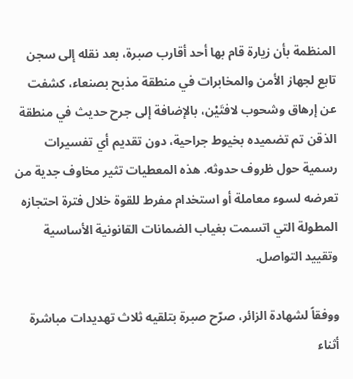المنظمة بأن زيارة قام بها أحد أقارب صبرة، بعد نقله إلى سجن تابع لجهاز الأمن والمخابرات في منطقة مذبح بصنعاء، كشفت عن إرهاق وشحوب لافتَيْن، بالإضافة إلى جرح حديث في منطقة الذقن تم تضميده بخيوط جراحية، دون تقديم أي تفسيرات رسمية حول ظروف حدوثه. هذه المعطيات تثير مخاوف جدية من تعرضه لسوء معاملة أو استخدام مفرط للقوة خلال فترة احتجازه المطولة التي اتسمت بغياب الضمانات القانونية الأساسية وتقييد التواصل.

ووفقاً لشهادة الزائر، صرّح صبرة بتلقيه ثلاث تهديدات مباشرة أثناء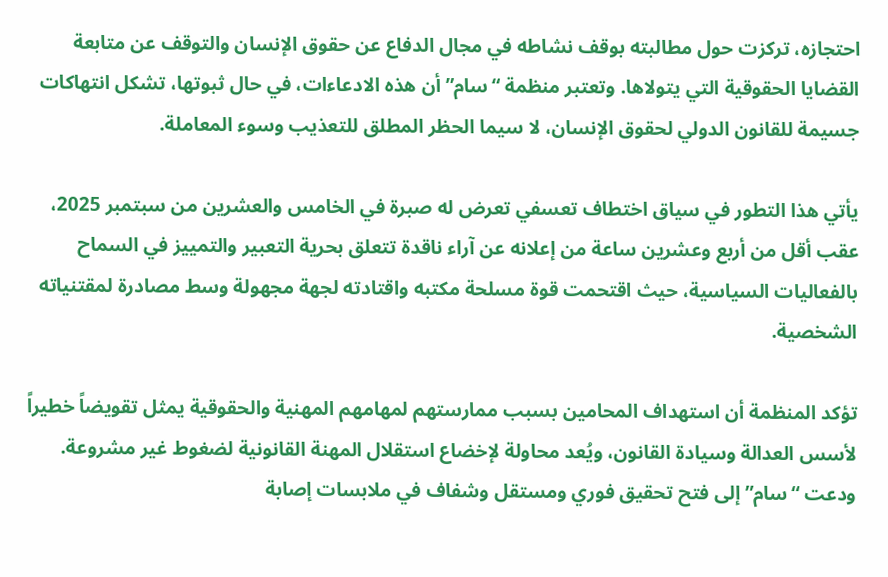احتجازه، تركزت حول مطالبته بوقف نشاطه في مجال الدفاع عن حقوق الإنسان والتوقف عن متابعة القضايا الحقوقية التي يتولاها. وتعتبر منظمة “سام” أن هذه الادعاءات، في حال ثبوتها، تشكل انتهاكات جسيمة للقانون الدولي لحقوق الإنسان، لا سيما الحظر المطلق للتعذيب وسوء المعاملة.

يأتي هذا التطور في سياق اختطاف تعسفي تعرض له صبرة في الخامس والعشرين من سبتمبر 2025، عقب أقل من أربع وعشرين ساعة من إعلانه عن آراء ناقدة تتعلق بحرية التعبير والتمييز في السماح بالفعاليات السياسية، حيث اقتحمت قوة مسلحة مكتبه واقتادته لجهة مجهولة وسط مصادرة لمقتنياته الشخصية.

تؤكد المنظمة أن استهداف المحامين بسبب ممارستهم لمهامهم المهنية والحقوقية يمثل تقويضاً خطيراً لأسس العدالة وسيادة القانون، ويُعد محاولة لإخضاع استقلال المهنة القانونية لضغوط غير مشروعة. ودعت “سام” إلى فتح تحقيق فوري ومستقل وشفاف في ملابسات إصابة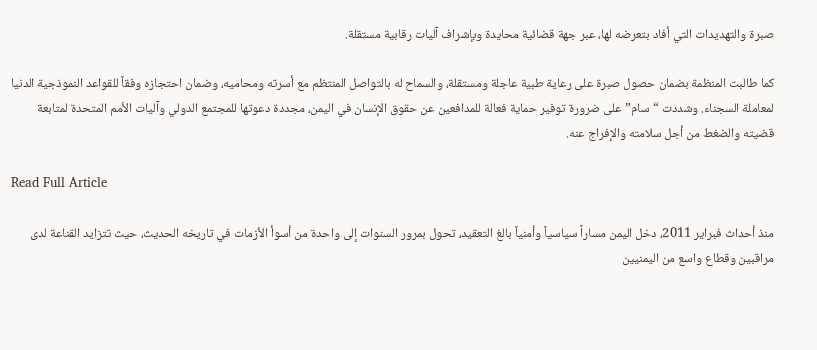صبرة والتهديدات التي أفاد بتعرضه لها، عبر جهة قضائية محايدة وبإشراف آليات رقابية مستقلة.

كما طالبت المنظمة بضمان حصول صبرة على رعاية طبية عاجلة ومستقلة، والسماح له بالتواصل المنتظم مع أسرته ومحاميه، وضمان احتجازه وفقاً للقواعد النموذجية الدنيا لمعاملة السجناء. وشددت “سام” على ضرورة توفير حماية فعالة للمدافعين عن حقوق الإنسان في اليمن، مجددة دعوتها للمجتمع الدولي وآليات الأمم المتحدة لمتابعة قضيته والضغط من أجل سلامته والإفراج عنه.

Read Full Article

منذ أحداث فبراير 2011، دخل اليمن مساراً سياسياً وأمنياً بالغ التعقيد، تحول بمرور السنوات إلى واحدة من أسوأ الأزمات في تاريخه الحديث، حيث تتزايد القناعة لدى مراقبين وقطاع واسع من اليمنيين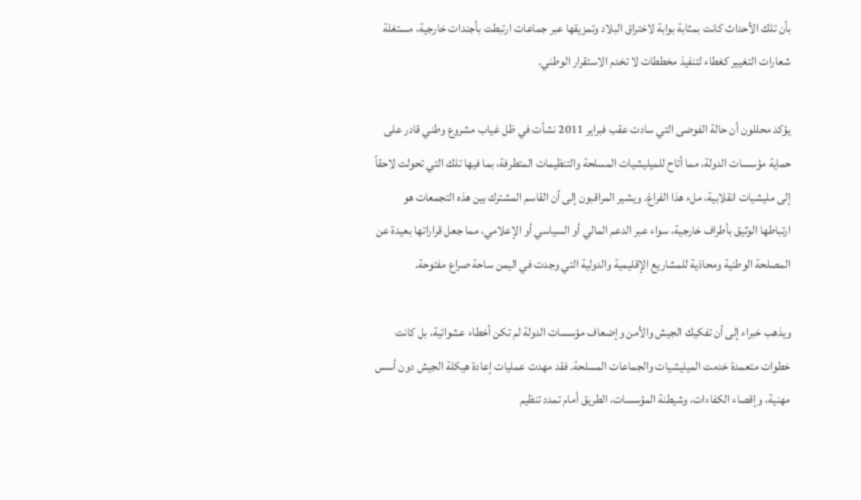بأن تلك الأحداث كانت بمثابة بوابة لاختراق البلاد وتمزيقها عبر جماعات ارتبطت بأجندات خارجية، مستغلة شعارات التغيير كغطاء لتنفيذ مخططات لا تخدم الاستقرار الوطني.

يؤكد محللون أن حالة الفوضى التي سادت عقب فبراير 2011 نشأت في ظل غياب مشروع وطني قادر على حماية مؤسسات الدولة، مما أتاح للميليشيات المسلحة والتنظيمات المتطرفة، بما فيها تلك التي تحولت لاحقاً إلى مليشيات انقلابية، ملء هذا الفراغ. ويشير المراقبون إلى أن القاسم المشترك بين هذه التجمعات هو ارتباطها الوثيق بأطراف خارجية، سواء عبر الدعم المالي أو السياسي أو الإعلامي، مما جعل قراراتها بعيدة عن المصلحة الوطنية ومحاذية للمشاريع الإقليمية والدولية التي وجدت في اليمن ساحة صراع مفتوحة.

ويذهب خبراء إلى أن تفكيك الجيش والأمن وإضعاف مؤسسات الدولة لم تكن أخطاء عشوائية، بل كانت خطوات متعمدة خدمت الميليشيات والجماعات المسلحة. فقد مهدت عمليات إعادة هيكلة الجيش دون أسس مهنية، وإقصاء الكفاءات، وشيطنة المؤسسات، الطريق أمام تمدد تنظيم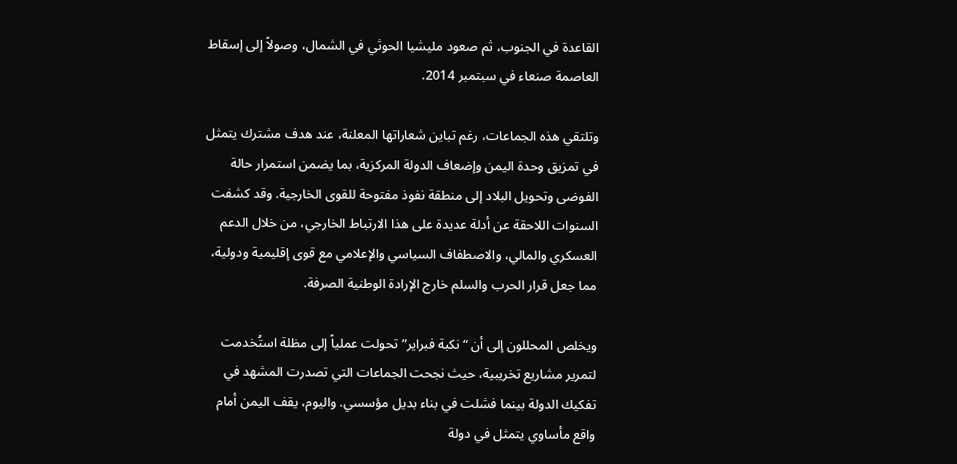القاعدة في الجنوب، ثم صعود مليشيا الحوثي في الشمال، وصولاً إلى إسقاط العاصمة صنعاء في سبتمبر 2014.

وتلتقي هذه الجماعات، رغم تباين شعاراتها المعلنة، عند هدف مشترك يتمثل في تمزيق وحدة اليمن وإضعاف الدولة المركزية، بما يضمن استمرار حالة الفوضى وتحويل البلاد إلى منطقة نفوذ مفتوحة للقوى الخارجية. وقد كشفت السنوات اللاحقة عن أدلة عديدة على هذا الارتباط الخارجي، من خلال الدعم العسكري والمالي، والاصطفاف السياسي والإعلامي مع قوى إقليمية ودولية، مما جعل قرار الحرب والسلم خارج الإرادة الوطنية الصرفة.

ويخلص المحللون إلى أن “نكبة فبراير” تحولت عملياً إلى مظلة استُخدمت لتمرير مشاريع تخريبية، حيث نجحت الجماعات التي تصدرت المشهد في تفكيك الدولة بينما فشلت في بناء بديل مؤسسي. واليوم، يقف اليمن أمام واقع مأساوي يتمثل في دولة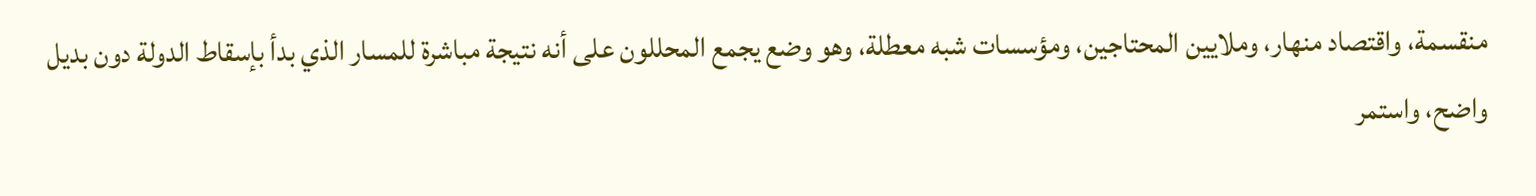منقسمة، واقتصاد منهار، وملايين المحتاجين، ومؤسسات شبه معطلة، وهو وضع يجمع المحللون على أنه نتيجة مباشرة للمسار الذي بدأ بإسقاط الدولة دون بديل واضح، واستمر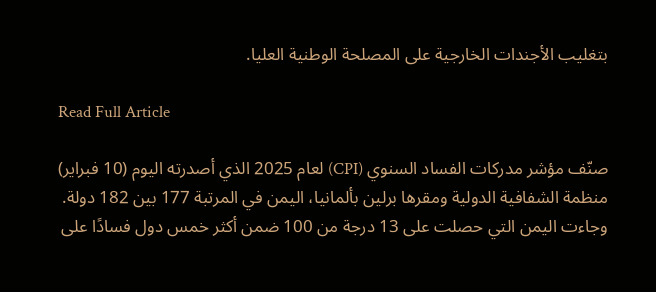بتغليب الأجندات الخارجية على المصلحة الوطنية العليا.

Read Full Article

صنّف مؤشر مدركات الفساد السنوي (CPI) لعام 2025 الذي أصدرته اليوم (10 فبراير) منظمة الشفافية الدولية ومقرها برلين بألمانيا، اليمن في المرتبة 177 بين 182 دولة.
وجاءت اليمن التي حصلت على 13 درجة من 100 ضمن أكثر خمس دول فسادًا على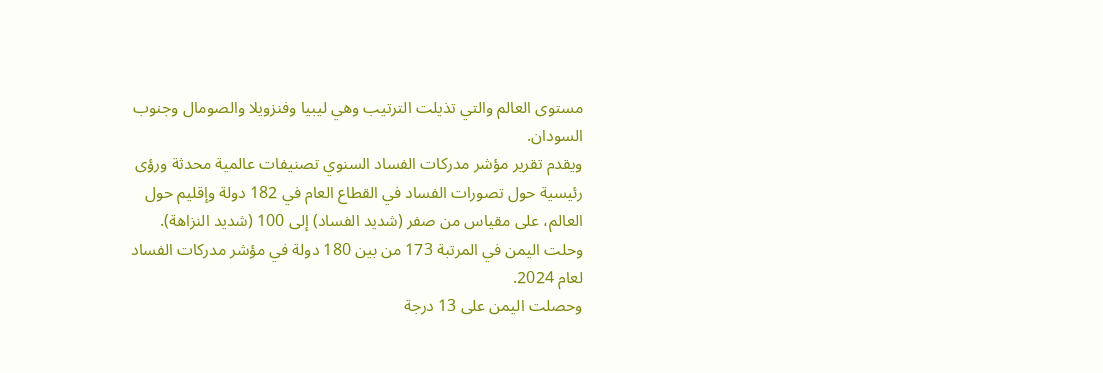مستوى العالم والتي تذيلت الترتيب وهي ليبيا وفنزويلا والصومال وجنوب السودان.
ويقدم تقرير مؤشر مدركات الفساد السنوي تصنيفات عالمية محدثة ورؤى رئيسية حول تصورات الفساد في القطاع العام في 182 دولة وإقليم حول العالم، على مقياس من صفر (شديد الفساد) إلى 100 (شديد النزاهة).
وحلت اليمن في المرتبة 173 من بين 180 دولة في مؤشر مدركات الفساد لعام 2024.
وحصلت اليمن على 13 درجة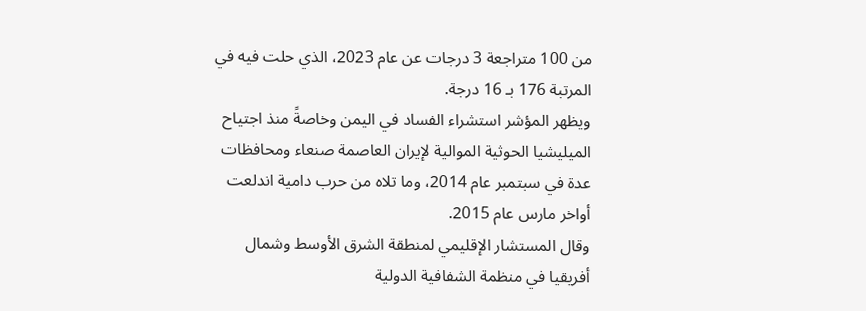من 100 متراجعة 3 درجات عن عام 2023، الذي حلت فيه في المرتبة 176 بـ 16 درجة.
ويظهر المؤشر استشراء الفساد في اليمن وخاصةً منذ اجتياح الميليشيا الحوثية الموالية لإيران العاصمة صنعاء ومحافظات عدة في سبتمبر عام 2014، وما تلاه من حرب دامية اندلعت أواخر مارس عام 2015.
وقال المستشار الإقليمي لمنطقة الشرق الأوسط وشمال أفريقيا في منظمة الشفافية الدولية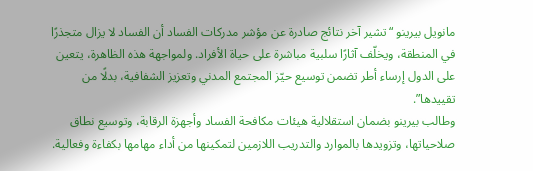مانويل بيرينو “تشير آخر نتائج صادرة عن مؤشر مدركات الفساد أن الفساد لا يزال متجذرًا في المنطقة، ويخلّف آثارًا سلبية مباشرة على حياة الأفراد. ولمواجهة هذه الظاهرة، يتعين على الدول إرساء أطر تضمن توسيع حيّز المجتمع المدني وتعزيز الشفافية، بدلًا من تقييدها”.
وطالب بيرينو بضمان استقلالية هيئات مكافحة الفساد وأجهزة الرقابة، وتوسيع نطاق صلاحياتها، وتزويدها بالموارد والتدريب اللازمين لتمكينها من أداء مهامها بكفاءة وفعالية.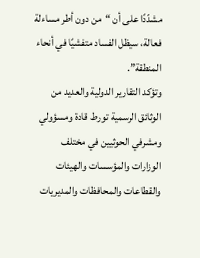مشدّدًا على أن “من دون أطر مساءلة فعالة، سيظل الفساد متفشيًا في أنحاء المنطقة”.
وتؤكد التقارير الدولية والعديد من الوثائق الرسمية تورط قادة ومسؤولي ومشرفي الحوثيين في مختلف الوزارات والمؤسسات والهيئات والقطاعات والمحافظات والمديريات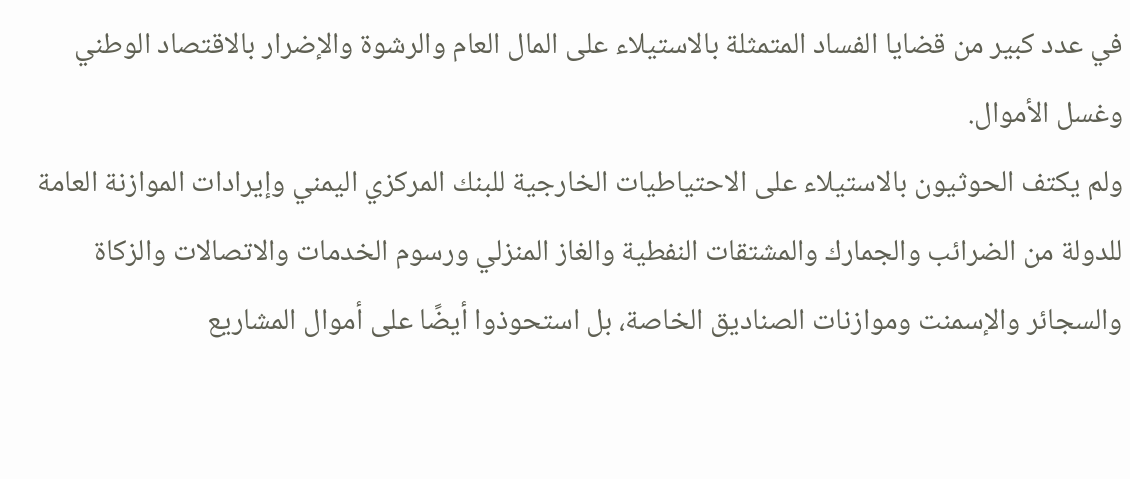في عدد كبير من قضايا الفساد المتمثلة بالاستيلاء على المال العام والرشوة والإضرار بالاقتصاد الوطني وغسل الأموال.
ولم يكتف الحوثيون بالاستيلاء على الاحتياطيات الخارجية للبنك المركزي اليمني وإيرادات الموازنة العامة للدولة من الضرائب والجمارك والمشتقات النفطية والغاز المنزلي ورسوم الخدمات والاتصالات والزكاة والسجائر والإسمنت وموازنات الصناديق الخاصة، بل استحوذوا أيضًا على أموال المشاريع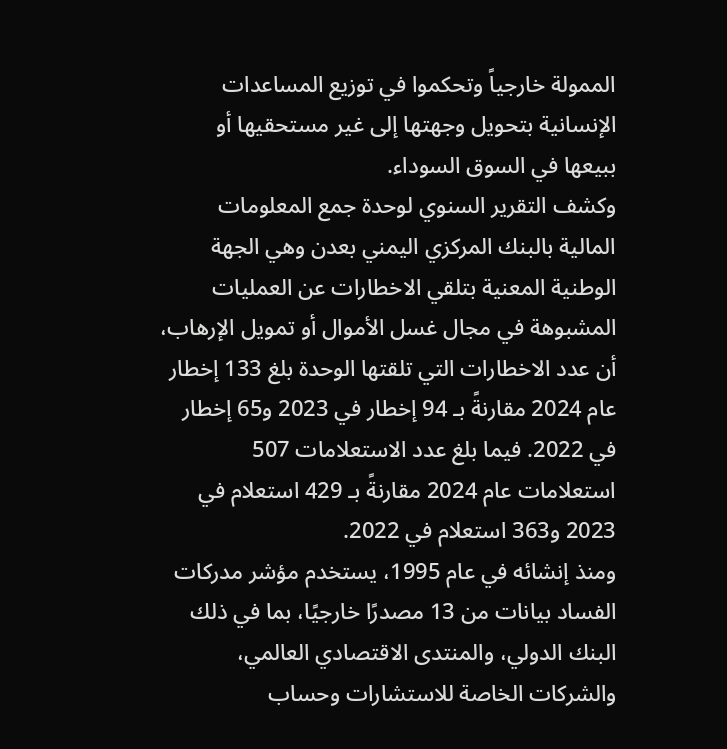الممولة خارجياً وتحكموا في توزيع المساعدات الإنسانية بتحويل وجهتها إلى غير مستحقيها أو ببيعها في السوق السوداء.
وكشف التقرير السنوي لوحدة جمع المعلومات المالية بالبنك المركزي اليمني بعدن وهي الجهة الوطنية المعنية بتلقي الاخطارات عن العمليات المشبوهة في مجال غسل الأموال أو تمويل الإرهاب، أن عدد الاخطارات التي تلقتها الوحدة بلغ 133 إخطار عام 2024 مقارنةً بـ 94 إخطار في 2023 و65 إخطار في 2022. فيما بلغ عدد الاستعلامات 507 استعلامات عام 2024 مقارنةً بـ 429 استعلام في 2023 و363 استعلام في 2022.
ومنذ إنشائه في عام 1995، يستخدم مؤشر مدركات الفساد بيانات من 13 مصدرًا خارجيًا، بما في ذلك البنك الدولي، والمنتدى الاقتصادي العالمي، والشركات الخاصة للاستشارات وحساب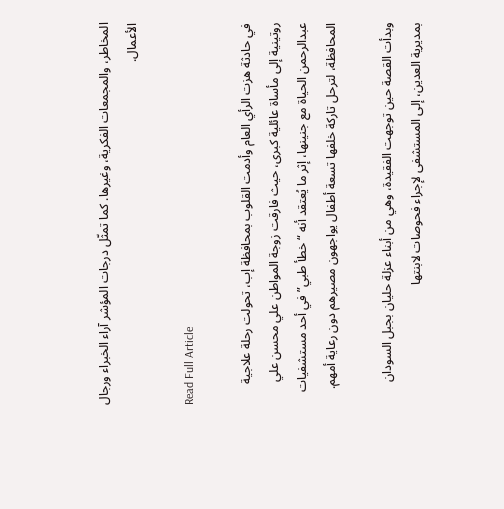المخاطر، والمجمعات الفكرية، وغيرها. كما تمثّل درجات المؤشر آراء الخبراء ورجال الأعمال.

Read Full Article

في حادثة هزت الرأي العام وأدمت القلوب بمحافظة إب، تحولت رحلة علاجية روتينية إلى مأساة عائلية كبرى، حيث فارقت زوجة المواطن علي محسن علي عبدالرحمن الحياة مع جنينها، إثر ما يُعتقد أنه “خطأ طبي” في أحد مستشفيات المحافظة، لترحل تاركة خلفها تسعة أطفال يواجهون مصيرهم دون رعاية أمهم.

وبدأت القصة حين توجهت الفقيدة، وهي من أبناء عزلة حليان بجبل السودان بمديرية العدين، إلى المستشفى لإجراء فحوصات لابنتها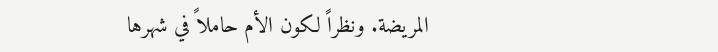المريضة. ونظراً لكون الأم حاملاً في شهرها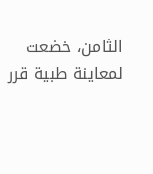الثامن، خضعت لمعاينة طبية قرر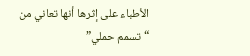الأطباء على إثرها أنها تعاني من “تسمم حملي”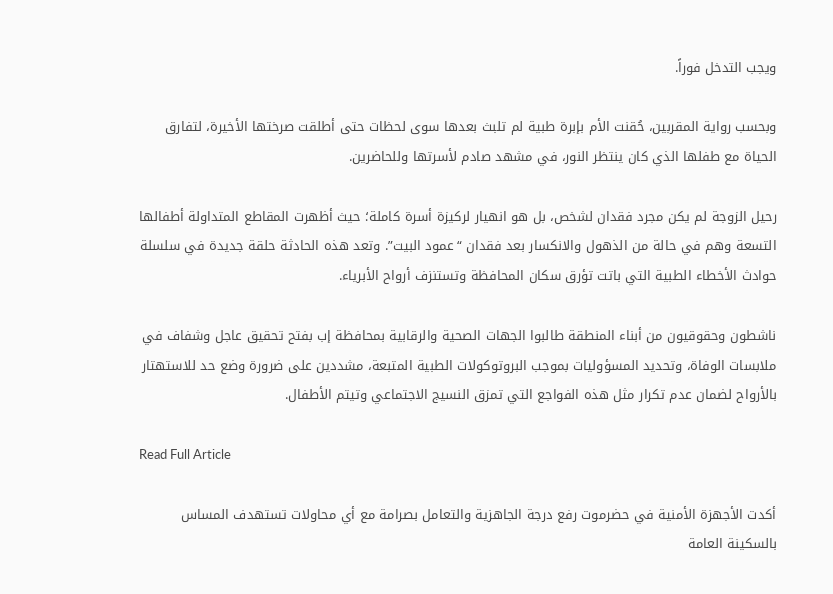ويجب التدخل فوراً.

وبحسب رواية المقربين، حُقنت الأم بإبرة طبية لم تلبث بعدها سوى لحظات حتى أطلقت صرختها الأخيرة، لتفارق الحياة مع طفلها الذي كان ينتظر النور، في مشهد صادم لأسرتها وللحاضرين.

رحيل الزوجة لم يكن مجرد فقدان لشخص، بل هو انهيار لركيزة أسرة كاملة؛ حيث أظهرت المقاطع المتداولة أطفالها التسعة وهم في حالة من الذهول والانكسار بعد فقدان “عمود البيت”. وتعد هذه الحادثة حلقة جديدة في سلسلة حوادث الأخطاء الطبية التي باتت تؤرق سكان المحافظة وتستنزف أرواح الأبرياء.

ناشطون وحقوقيون من أبناء المنطقة طالبوا الجهات الصحية والرقابية بمحافظة إب بفتح تحقيق عاجل وشفاف في ملابسات الوفاة، وتحديد المسؤوليات بموجب البروتوكولات الطبية المتبعة، مشددين على ضرورة وضع حد للاستهتار بالأرواح لضمان عدم تكرار مثل هذه الفواجع التي تمزق النسيج الاجتماعي وتيتم الأطفال.

Read Full Article

أكدت الأجهزة الأمنية في حضرموت رفع درجة الجاهزية والتعامل بصرامة مع أي محاولات تستهدف المساس بالسكينة العامة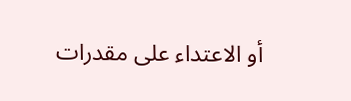أو الاعتداء على مقدرات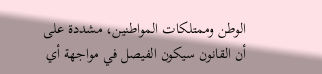الوطن وممتلكات المواطنين، مشددة على أن القانون سيكون الفيصل في مواجهة أي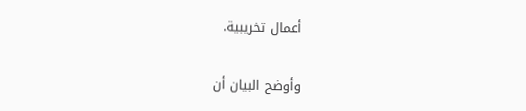أعمال تخريبية.

وأوضح البيان أن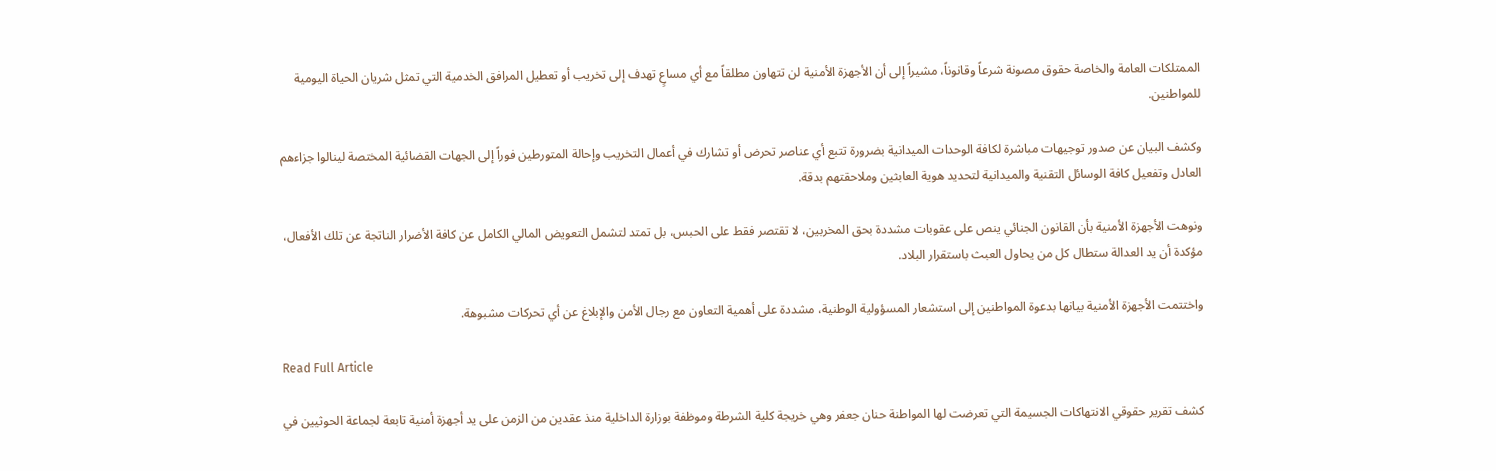الممتلكات العامة والخاصة حقوق مصونة شرعاً وقانوناً، مشيراً إلى أن الأجهزة الأمنية لن تتهاون مطلقاً مع أي مساعٍ تهدف إلى تخريب أو تعطيل المرافق الخدمية التي تمثل شريان الحياة اليومية للمواطنين.

وكشف البيان عن صدور توجيهات مباشرة لكافة الوحدات الميدانية بضرورة تتبع أي عناصر تحرض أو تشارك في أعمال التخريب وإحالة المتورطين فوراً إلى الجهات القضائية المختصة لينالوا جزاءهم العادل وتفعيل كافة الوسائل التقنية والميدانية لتحديد هوية العابثين وملاحقتهم بدقة.

ونوهت الأجهزة الأمنية بأن القانون الجنائي ينص على عقوبات مشددة بحق المخربين، لا تقتصر فقط على الحبس، بل تمتد لتشمل التعويض المالي الكامل عن كافة الأضرار الناتجة عن تلك الأفعال، مؤكدة أن يد العدالة ستطال كل من يحاول العبث باستقرار البلاد.

واختتمت الأجهزة الأمنية بيانها بدعوة المواطنين إلى استشعار المسؤولية الوطنية، مشددة على أهمية التعاون مع رجال الأمن والإبلاغ عن أي تحركات مشبوهة.

Read Full Article

كشف تقرير حقوقي الانتهاكات الجسيمة التي تعرضت لها المواطنة حنان جعفر وهي خريجة كلية الشرطة وموظفة بوزارة الداخلية منذ عقدين من الزمن على يد أجهزة أمنية تابعة لجماعة الحوثيين في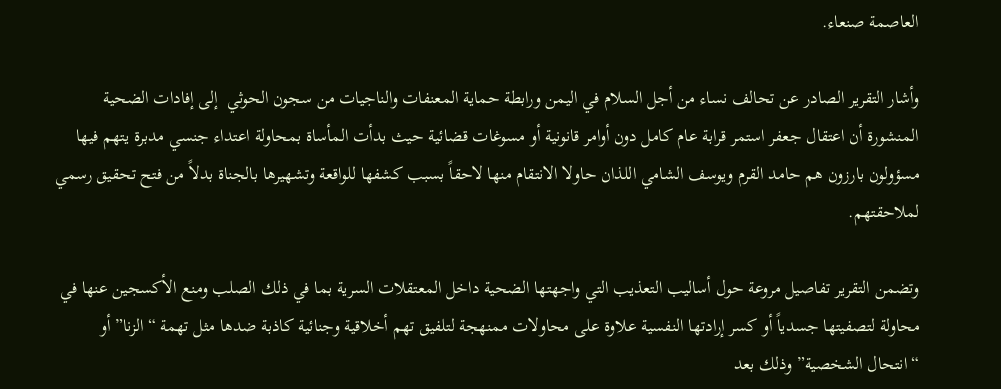العاصمة صنعاء.

وأشار التقرير الصادر عن تحالف نساء من أجل السلام في اليمن ورابطة حماية المعنفات والناجيات من سجون الحوثي  إلى إفادات الضحية المنشورة أن اعتقال جعفر استمر قرابة عام كامل دون أوامر قانونية أو مسوغات قضائية حيث بدأت المأساة بمحاولة اعتداء جنسي مدبرة يتهم فيها مسؤولون بارزون هم حامد القرم ويوسف الشامي اللذان حاولا الانتقام منها لاحقاً بسبب كشفها للواقعة وتشهيرها بالجناة بدلاً من فتح تحقيق رسمي لملاحقتهم.

وتضمن التقرير تفاصيل مروعة حول أساليب التعذيب التي واجهتها الضحية داخل المعتقلات السرية بما في ذلك الصلب ومنع الأكسجين عنها في محاولة لتصفيتها جسدياً أو كسر إرادتها النفسية علاوة على محاولات ممنهجة لتلفيق تهم أخلاقية وجنائية كاذبة ضدها مثل تهمة “الزنا” أو “انتحال الشخصية” وذلك بعد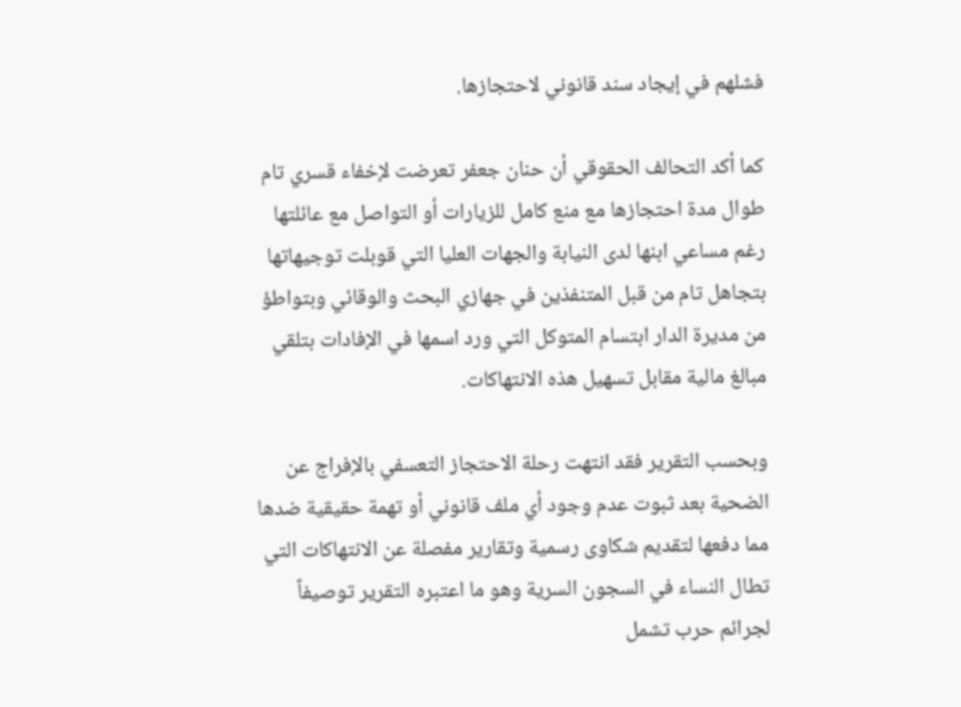فشلهم في إيجاد سند قانوني لاحتجازها.

كما أكد التحالف الحقوقي أن حنان جعفر تعرضت لإخفاء قسري تام طوال مدة احتجازها مع منع كامل للزيارات أو التواصل مع عائلتها رغم مساعي ابنها لدى النيابة والجهات العليا التي قوبلت توجيهاتها بتجاهل تام من قبل المتنفذين في جهازي البحث والوقائي وبتواطؤ من مديرة الدار ابتسام المتوكل التي ورد اسمها في الإفادات بتلقي مبالغ مالية مقابل تسهيل هذه الانتهاكات.

وبحسب التقرير فقد انتهت رحلة الاحتجاز التعسفي بالإفراج عن الضحية بعد ثبوت عدم وجود أي ملف قانوني أو تهمة حقيقية ضدها مما دفعها لتقديم شكاوى رسمية وتقارير مفصلة عن الانتهاكات التي تطال النساء في السجون السرية وهو ما اعتبره التقرير توصيفاً لجرائم حرب تشمل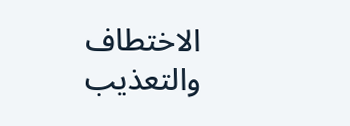الاختطاف والتعذيب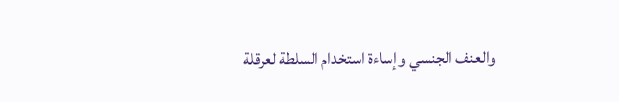والعنف الجنسي وإساءة استخدام السلطة لعرقلة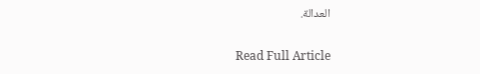العدالة.

Read Full Article